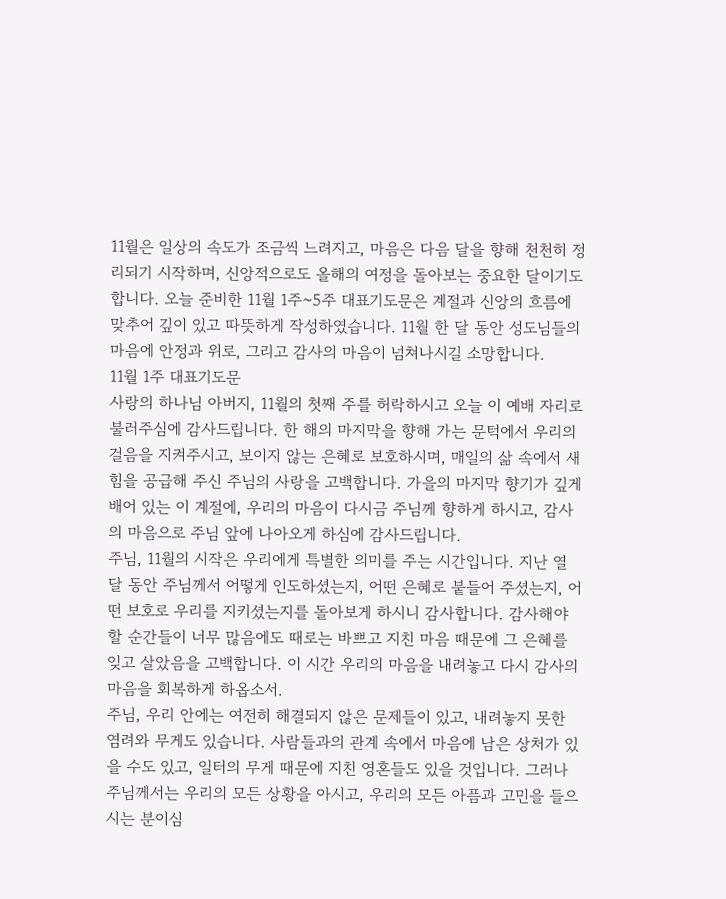11월은 일상의 속도가 조금씩 느려지고, 마음은 다음 달을 향해 천천히 정리되기 시작하며, 신앙적으로도 올해의 여정을 돌아보는 중요한 달이기도 합니다. 오늘 준비한 11월 1주~5주 대표기도문은 계절과 신앙의 흐름에 맞추어 깊이 있고 따뜻하게 작성하였습니다. 11월 한 달 동안 성도님들의 마음에 안정과 위로, 그리고 감사의 마음이 넘쳐나시길 소망합니다.
11월 1주 대표기도문
사랑의 하나님 아버지, 11월의 첫째 주를 허락하시고 오늘 이 예배 자리로 불러주심에 감사드립니다. 한 해의 마지막을 향해 가는 문턱에서 우리의 걸음을 지켜주시고, 보이지 않는 은혜로 보호하시며, 매일의 삶 속에서 새 힘을 공급해 주신 주님의 사랑을 고백합니다. 가을의 마지막 향기가 깊게 배어 있는 이 계절에, 우리의 마음이 다시금 주님께 향하게 하시고, 감사의 마음으로 주님 앞에 나아오게 하심에 감사드립니다.
주님, 11월의 시작은 우리에게 특별한 의미를 주는 시간입니다. 지난 열 달 동안 주님께서 어떻게 인도하셨는지, 어떤 은혜로 붙들어 주셨는지, 어떤 보호로 우리를 지키셨는지를 돌아보게 하시니 감사합니다. 감사해야 할 순간들이 너무 많음에도 때로는 바쁘고 지친 마음 때문에 그 은혜를 잊고 살았음을 고백합니다. 이 시간 우리의 마음을 내려놓고 다시 감사의 마음을 회복하게 하옵소서.
주님, 우리 안에는 여전히 해결되지 않은 문제들이 있고, 내려놓지 못한 염려와 무게도 있습니다. 사람들과의 관계 속에서 마음에 남은 상처가 있을 수도 있고, 일터의 무게 때문에 지친 영혼들도 있을 것입니다. 그러나 주님께서는 우리의 모든 상황을 아시고, 우리의 모든 아픔과 고민을 들으시는 분이심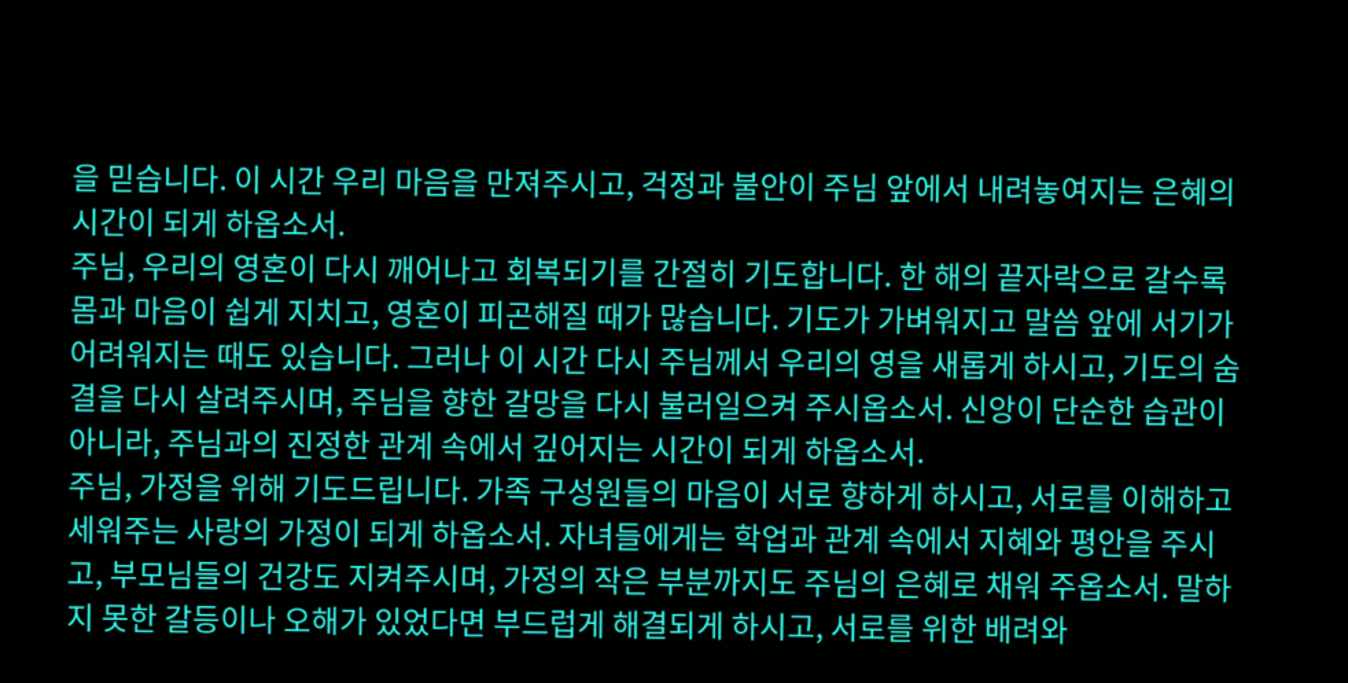을 믿습니다. 이 시간 우리 마음을 만져주시고, 걱정과 불안이 주님 앞에서 내려놓여지는 은혜의 시간이 되게 하옵소서.
주님, 우리의 영혼이 다시 깨어나고 회복되기를 간절히 기도합니다. 한 해의 끝자락으로 갈수록 몸과 마음이 쉽게 지치고, 영혼이 피곤해질 때가 많습니다. 기도가 가벼워지고 말씀 앞에 서기가 어려워지는 때도 있습니다. 그러나 이 시간 다시 주님께서 우리의 영을 새롭게 하시고, 기도의 숨결을 다시 살려주시며, 주님을 향한 갈망을 다시 불러일으켜 주시옵소서. 신앙이 단순한 습관이 아니라, 주님과의 진정한 관계 속에서 깊어지는 시간이 되게 하옵소서.
주님, 가정을 위해 기도드립니다. 가족 구성원들의 마음이 서로 향하게 하시고, 서로를 이해하고 세워주는 사랑의 가정이 되게 하옵소서. 자녀들에게는 학업과 관계 속에서 지혜와 평안을 주시고, 부모님들의 건강도 지켜주시며, 가정의 작은 부분까지도 주님의 은혜로 채워 주옵소서. 말하지 못한 갈등이나 오해가 있었다면 부드럽게 해결되게 하시고, 서로를 위한 배려와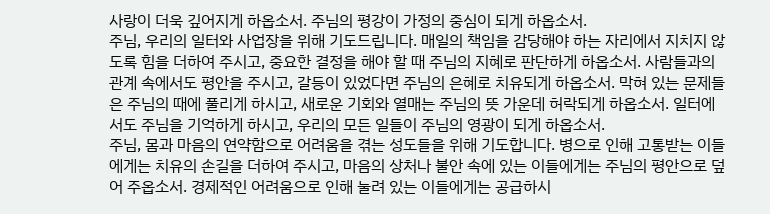사랑이 더욱 깊어지게 하옵소서. 주님의 평강이 가정의 중심이 되게 하옵소서.
주님, 우리의 일터와 사업장을 위해 기도드립니다. 매일의 책임을 감당해야 하는 자리에서 지치지 않도록 힘을 더하여 주시고, 중요한 결정을 해야 할 때 주님의 지혜로 판단하게 하옵소서. 사람들과의 관계 속에서도 평안을 주시고, 갈등이 있었다면 주님의 은혜로 치유되게 하옵소서. 막혀 있는 문제들은 주님의 때에 풀리게 하시고, 새로운 기회와 열매는 주님의 뜻 가운데 허락되게 하옵소서. 일터에서도 주님을 기억하게 하시고, 우리의 모든 일들이 주님의 영광이 되게 하옵소서.
주님, 몸과 마음의 연약함으로 어려움을 겪는 성도들을 위해 기도합니다. 병으로 인해 고통받는 이들에게는 치유의 손길을 더하여 주시고, 마음의 상처나 불안 속에 있는 이들에게는 주님의 평안으로 덮어 주옵소서. 경제적인 어려움으로 인해 눌려 있는 이들에게는 공급하시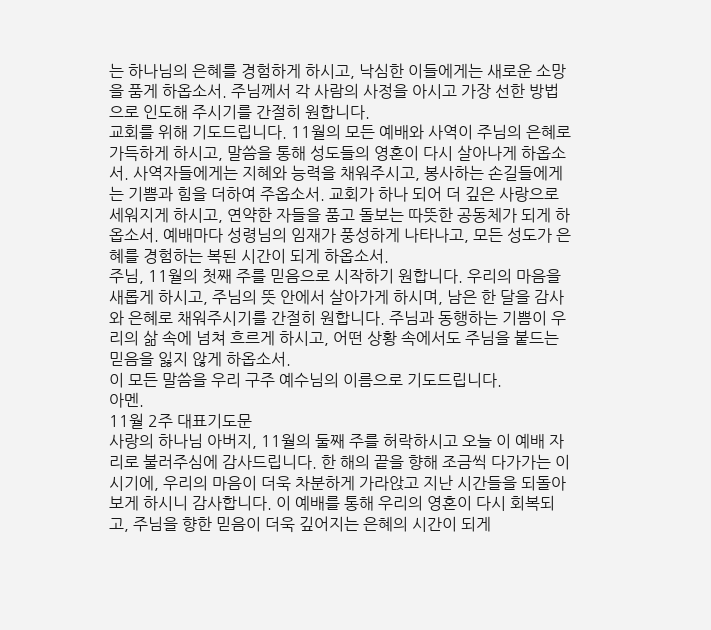는 하나님의 은혜를 경험하게 하시고, 낙심한 이들에게는 새로운 소망을 품게 하옵소서. 주님께서 각 사람의 사정을 아시고 가장 선한 방법으로 인도해 주시기를 간절히 원합니다.
교회를 위해 기도드립니다. 11월의 모든 예배와 사역이 주님의 은혜로 가득하게 하시고, 말씀을 통해 성도들의 영혼이 다시 살아나게 하옵소서. 사역자들에게는 지혜와 능력을 채워주시고, 봉사하는 손길들에게는 기쁨과 힘을 더하여 주옵소서. 교회가 하나 되어 더 깊은 사랑으로 세워지게 하시고, 연약한 자들을 품고 돌보는 따뜻한 공동체가 되게 하옵소서. 예배마다 성령님의 임재가 풍성하게 나타나고, 모든 성도가 은혜를 경험하는 복된 시간이 되게 하옵소서.
주님, 11월의 첫째 주를 믿음으로 시작하기 원합니다. 우리의 마음을 새롭게 하시고, 주님의 뜻 안에서 살아가게 하시며, 남은 한 달을 감사와 은혜로 채워주시기를 간절히 원합니다. 주님과 동행하는 기쁨이 우리의 삶 속에 넘쳐 흐르게 하시고, 어떤 상황 속에서도 주님을 붙드는 믿음을 잃지 않게 하옵소서.
이 모든 말씀을 우리 구주 예수님의 이름으로 기도드립니다.
아멘.
11월 2주 대표기도문
사랑의 하나님 아버지, 11월의 둘째 주를 허락하시고 오늘 이 예배 자리로 불러주심에 감사드립니다. 한 해의 끝을 향해 조금씩 다가가는 이 시기에, 우리의 마음이 더욱 차분하게 가라앉고 지난 시간들을 되돌아보게 하시니 감사합니다. 이 예배를 통해 우리의 영혼이 다시 회복되고, 주님을 향한 믿음이 더욱 깊어지는 은혜의 시간이 되게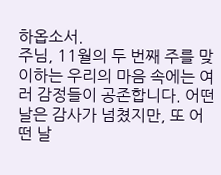하옵소서.
주님, 11월의 두 번째 주를 맞이하는 우리의 마음 속에는 여러 감정들이 공존합니다. 어떤 날은 감사가 넘쳤지만, 또 어떤 날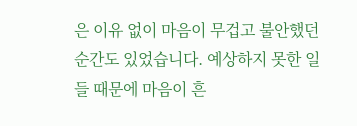은 이유 없이 마음이 무겁고 불안했던 순간도 있었습니다. 예상하지 못한 일들 때문에 마음이 흔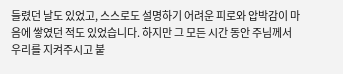들렸던 날도 있었고, 스스로도 설명하기 어려운 피로와 압박감이 마음에 쌓였던 적도 있었습니다. 하지만 그 모든 시간 동안 주님께서 우리를 지켜주시고 붙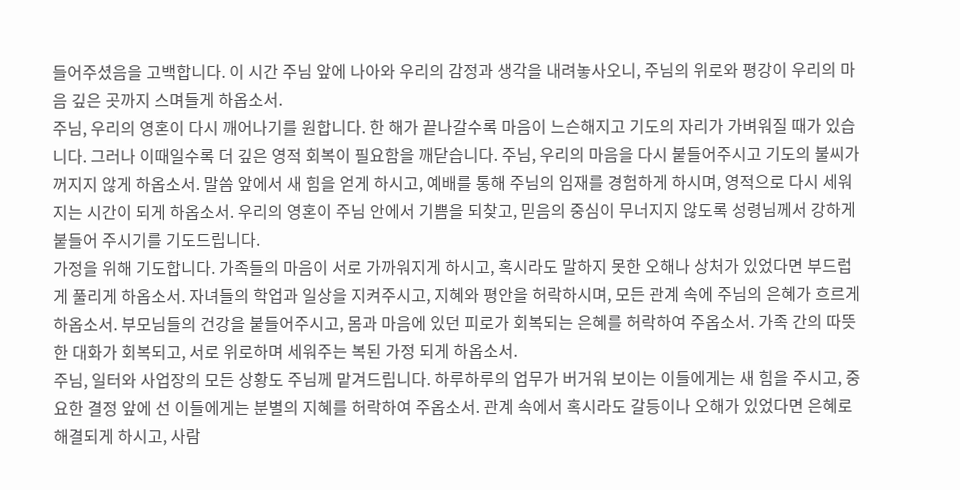들어주셨음을 고백합니다. 이 시간 주님 앞에 나아와 우리의 감정과 생각을 내려놓사오니, 주님의 위로와 평강이 우리의 마음 깊은 곳까지 스며들게 하옵소서.
주님, 우리의 영혼이 다시 깨어나기를 원합니다. 한 해가 끝나갈수록 마음이 느슨해지고 기도의 자리가 가벼워질 때가 있습니다. 그러나 이때일수록 더 깊은 영적 회복이 필요함을 깨닫습니다. 주님, 우리의 마음을 다시 붙들어주시고 기도의 불씨가 꺼지지 않게 하옵소서. 말씀 앞에서 새 힘을 얻게 하시고, 예배를 통해 주님의 임재를 경험하게 하시며, 영적으로 다시 세워지는 시간이 되게 하옵소서. 우리의 영혼이 주님 안에서 기쁨을 되찾고, 믿음의 중심이 무너지지 않도록 성령님께서 강하게 붙들어 주시기를 기도드립니다.
가정을 위해 기도합니다. 가족들의 마음이 서로 가까워지게 하시고, 혹시라도 말하지 못한 오해나 상처가 있었다면 부드럽게 풀리게 하옵소서. 자녀들의 학업과 일상을 지켜주시고, 지혜와 평안을 허락하시며, 모든 관계 속에 주님의 은혜가 흐르게 하옵소서. 부모님들의 건강을 붙들어주시고, 몸과 마음에 있던 피로가 회복되는 은혜를 허락하여 주옵소서. 가족 간의 따뜻한 대화가 회복되고, 서로 위로하며 세워주는 복된 가정 되게 하옵소서.
주님, 일터와 사업장의 모든 상황도 주님께 맡겨드립니다. 하루하루의 업무가 버거워 보이는 이들에게는 새 힘을 주시고, 중요한 결정 앞에 선 이들에게는 분별의 지혜를 허락하여 주옵소서. 관계 속에서 혹시라도 갈등이나 오해가 있었다면 은혜로 해결되게 하시고, 사람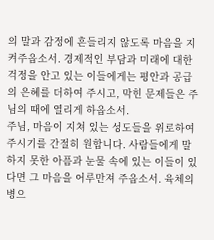의 말과 감정에 흔들리지 않도록 마음을 지켜주옵소서. 경제적인 부담과 미래에 대한 걱정을 안고 있는 이들에게는 평안과 공급의 은혜를 더하여 주시고, 막힌 문제들은 주님의 때에 열리게 하옵소서.
주님, 마음이 지쳐 있는 성도들을 위로하여 주시기를 간절히 원합니다. 사람들에게 말하지 못한 아픔과 눈물 속에 있는 이들이 있다면 그 마음을 어루만져 주옵소서. 육체의 병으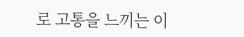로 고통을 느끼는 이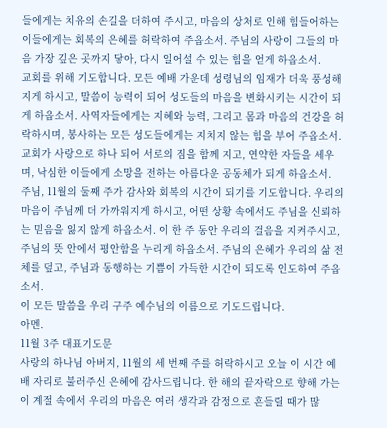들에게는 치유의 손길을 더하여 주시고, 마음의 상처로 인해 힘들어하는 이들에게는 회복의 은혜를 허락하여 주옵소서. 주님의 사랑이 그들의 마음 가장 깊은 곳까지 닿아, 다시 일어설 수 있는 힘을 얻게 하옵소서.
교회를 위해 기도합니다. 모든 예배 가운데 성령님의 임재가 더욱 풍성해지게 하시고, 말씀이 능력이 되어 성도들의 마음을 변화시키는 시간이 되게 하옵소서. 사역자들에게는 지혜와 능력, 그리고 몸과 마음의 건강을 허락하시며, 봉사하는 모든 성도들에게는 지치지 않는 힘을 부어 주옵소서. 교회가 사랑으로 하나 되어 서로의 짐을 함께 지고, 연약한 자들을 세우며, 낙심한 이들에게 소망을 전하는 아름다운 공동체가 되게 하옵소서.
주님, 11월의 둘째 주가 감사와 회복의 시간이 되기를 기도합니다. 우리의 마음이 주님께 더 가까워지게 하시고, 어떤 상황 속에서도 주님을 신뢰하는 믿음을 잃지 않게 하옵소서. 이 한 주 동안 우리의 걸음을 지켜주시고, 주님의 뜻 안에서 평안함을 누리게 하옵소서. 주님의 은혜가 우리의 삶 전체를 덮고, 주님과 동행하는 기쁨이 가득한 시간이 되도록 인도하여 주옵소서.
이 모든 말씀을 우리 구주 예수님의 이름으로 기도드립니다.
아멘.
11월 3주 대표기도문
사랑의 하나님 아버지, 11월의 세 번째 주를 허락하시고 오늘 이 시간 예배 자리로 불러주신 은혜에 감사드립니다. 한 해의 끝자락으로 향해 가는 이 계절 속에서 우리의 마음은 여러 생각과 감정으로 흔들릴 때가 많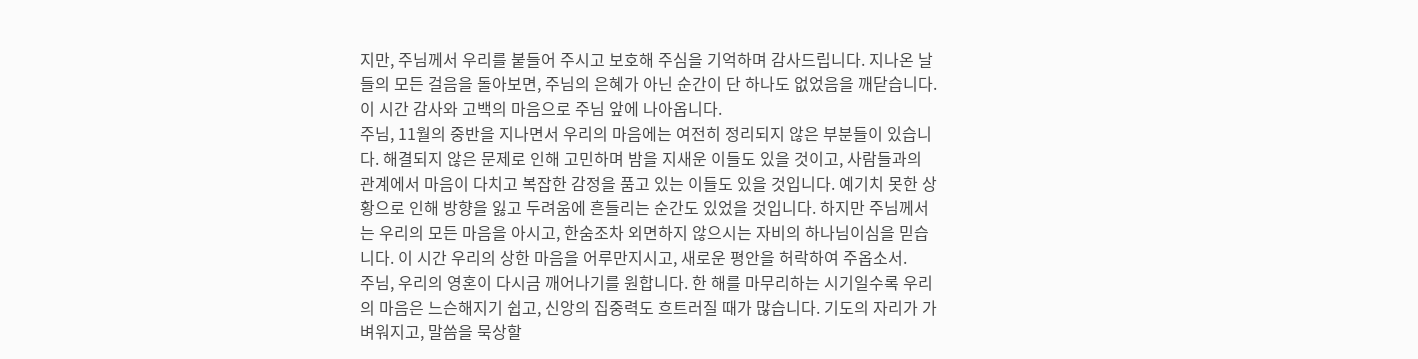지만, 주님께서 우리를 붙들어 주시고 보호해 주심을 기억하며 감사드립니다. 지나온 날들의 모든 걸음을 돌아보면, 주님의 은혜가 아닌 순간이 단 하나도 없었음을 깨닫습니다. 이 시간 감사와 고백의 마음으로 주님 앞에 나아옵니다.
주님, 11월의 중반을 지나면서 우리의 마음에는 여전히 정리되지 않은 부분들이 있습니다. 해결되지 않은 문제로 인해 고민하며 밤을 지새운 이들도 있을 것이고, 사람들과의 관계에서 마음이 다치고 복잡한 감정을 품고 있는 이들도 있을 것입니다. 예기치 못한 상황으로 인해 방향을 잃고 두려움에 흔들리는 순간도 있었을 것입니다. 하지만 주님께서는 우리의 모든 마음을 아시고, 한숨조차 외면하지 않으시는 자비의 하나님이심을 믿습니다. 이 시간 우리의 상한 마음을 어루만지시고, 새로운 평안을 허락하여 주옵소서.
주님, 우리의 영혼이 다시금 깨어나기를 원합니다. 한 해를 마무리하는 시기일수록 우리의 마음은 느슨해지기 쉽고, 신앙의 집중력도 흐트러질 때가 많습니다. 기도의 자리가 가벼워지고, 말씀을 묵상할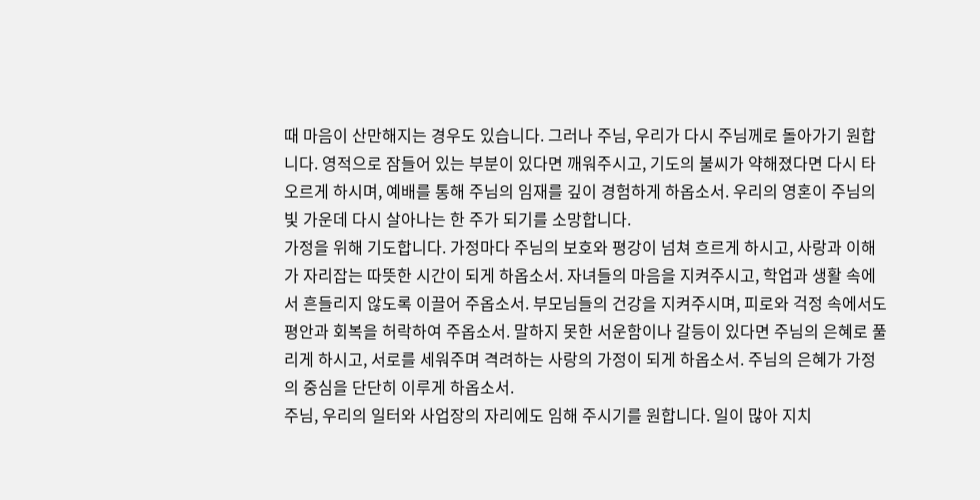때 마음이 산만해지는 경우도 있습니다. 그러나 주님, 우리가 다시 주님께로 돌아가기 원합니다. 영적으로 잠들어 있는 부분이 있다면 깨워주시고, 기도의 불씨가 약해졌다면 다시 타오르게 하시며, 예배를 통해 주님의 임재를 깊이 경험하게 하옵소서. 우리의 영혼이 주님의 빛 가운데 다시 살아나는 한 주가 되기를 소망합니다.
가정을 위해 기도합니다. 가정마다 주님의 보호와 평강이 넘쳐 흐르게 하시고, 사랑과 이해가 자리잡는 따뜻한 시간이 되게 하옵소서. 자녀들의 마음을 지켜주시고, 학업과 생활 속에서 흔들리지 않도록 이끌어 주옵소서. 부모님들의 건강을 지켜주시며, 피로와 걱정 속에서도 평안과 회복을 허락하여 주옵소서. 말하지 못한 서운함이나 갈등이 있다면 주님의 은혜로 풀리게 하시고, 서로를 세워주며 격려하는 사랑의 가정이 되게 하옵소서. 주님의 은혜가 가정의 중심을 단단히 이루게 하옵소서.
주님, 우리의 일터와 사업장의 자리에도 임해 주시기를 원합니다. 일이 많아 지치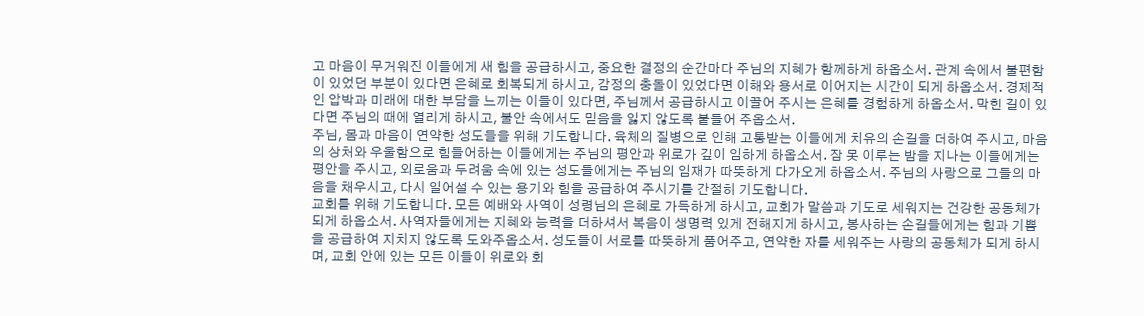고 마음이 무거워진 이들에게 새 힘을 공급하시고, 중요한 결정의 순간마다 주님의 지혜가 함께하게 하옵소서. 관계 속에서 불편함이 있었던 부분이 있다면 은혜로 회복되게 하시고, 감정의 충돌이 있었다면 이해와 용서로 이어지는 시간이 되게 하옵소서. 경제적인 압박과 미래에 대한 부담을 느끼는 이들이 있다면, 주님께서 공급하시고 이끌어 주시는 은혜를 경험하게 하옵소서. 막힌 길이 있다면 주님의 때에 열리게 하시고, 불안 속에서도 믿음을 잃지 않도록 붙들어 주옵소서.
주님, 몸과 마음이 연약한 성도들을 위해 기도합니다. 육체의 질병으로 인해 고통받는 이들에게 치유의 손길을 더하여 주시고, 마음의 상처와 우울함으로 힘들어하는 이들에게는 주님의 평안과 위로가 깊이 임하게 하옵소서. 잠 못 이루는 밤을 지나는 이들에게는 평안을 주시고, 외로움과 두려움 속에 있는 성도들에게는 주님의 임재가 따뜻하게 다가오게 하옵소서. 주님의 사랑으로 그들의 마음을 채우시고, 다시 일어설 수 있는 용기와 힘을 공급하여 주시기를 간절히 기도합니다.
교회를 위해 기도합니다. 모든 예배와 사역이 성령님의 은혜로 가득하게 하시고, 교회가 말씀과 기도로 세워지는 건강한 공동체가 되게 하옵소서. 사역자들에게는 지혜와 능력을 더하셔서 복음이 생명력 있게 전해지게 하시고, 봉사하는 손길들에게는 힘과 기쁨을 공급하여 지치지 않도록 도와주옵소서. 성도들이 서로를 따뜻하게 품어주고, 연약한 자를 세워주는 사랑의 공동체가 되게 하시며, 교회 안에 있는 모든 이들이 위로와 회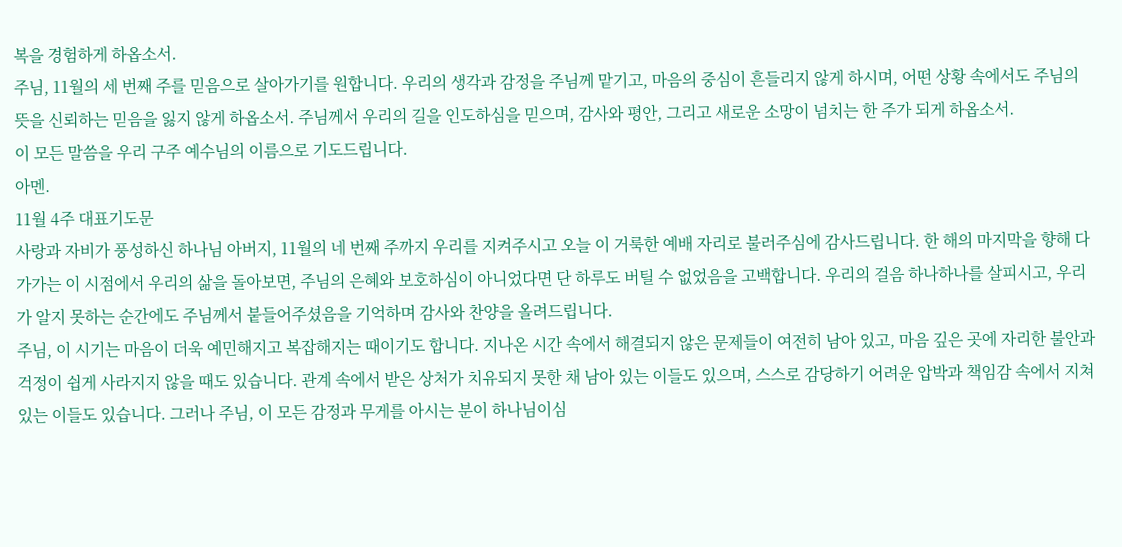복을 경험하게 하옵소서.
주님, 11월의 세 번째 주를 믿음으로 살아가기를 원합니다. 우리의 생각과 감정을 주님께 맡기고, 마음의 중심이 흔들리지 않게 하시며, 어떤 상황 속에서도 주님의 뜻을 신뢰하는 믿음을 잃지 않게 하옵소서. 주님께서 우리의 길을 인도하심을 믿으며, 감사와 평안, 그리고 새로운 소망이 넘치는 한 주가 되게 하옵소서.
이 모든 말씀을 우리 구주 예수님의 이름으로 기도드립니다.
아멘.
11월 4주 대표기도문
사랑과 자비가 풍성하신 하나님 아버지, 11월의 네 번째 주까지 우리를 지켜주시고 오늘 이 거룩한 예배 자리로 불러주심에 감사드립니다. 한 해의 마지막을 향해 다가가는 이 시점에서 우리의 삶을 돌아보면, 주님의 은혜와 보호하심이 아니었다면 단 하루도 버틸 수 없었음을 고백합니다. 우리의 걸음 하나하나를 살피시고, 우리가 알지 못하는 순간에도 주님께서 붙들어주셨음을 기억하며 감사와 찬양을 올려드립니다.
주님, 이 시기는 마음이 더욱 예민해지고 복잡해지는 때이기도 합니다. 지나온 시간 속에서 해결되지 않은 문제들이 여전히 남아 있고, 마음 깊은 곳에 자리한 불안과 걱정이 쉽게 사라지지 않을 때도 있습니다. 관계 속에서 받은 상처가 치유되지 못한 채 남아 있는 이들도 있으며, 스스로 감당하기 어려운 압박과 책임감 속에서 지쳐 있는 이들도 있습니다. 그러나 주님, 이 모든 감정과 무게를 아시는 분이 하나님이심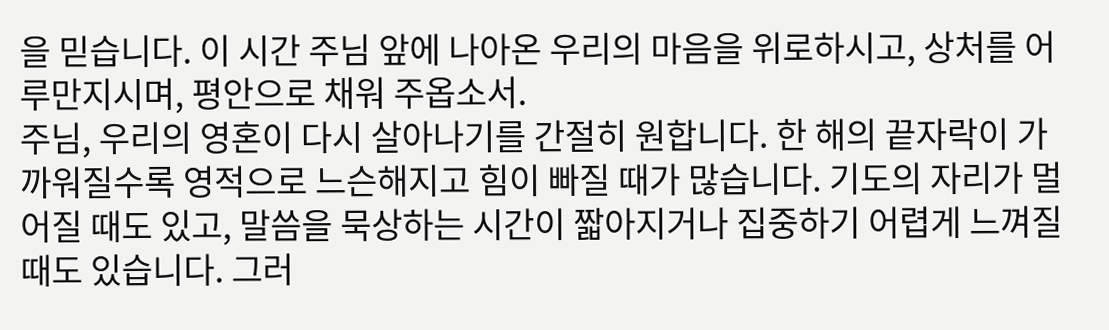을 믿습니다. 이 시간 주님 앞에 나아온 우리의 마음을 위로하시고, 상처를 어루만지시며, 평안으로 채워 주옵소서.
주님, 우리의 영혼이 다시 살아나기를 간절히 원합니다. 한 해의 끝자락이 가까워질수록 영적으로 느슨해지고 힘이 빠질 때가 많습니다. 기도의 자리가 멀어질 때도 있고, 말씀을 묵상하는 시간이 짧아지거나 집중하기 어렵게 느껴질 때도 있습니다. 그러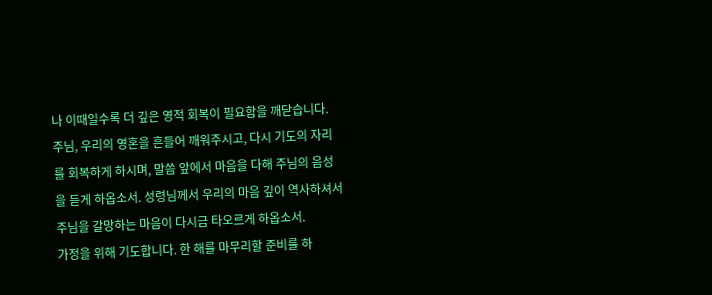나 이때일수록 더 깊은 영적 회복이 필요함을 깨닫습니다. 주님, 우리의 영혼을 흔들어 깨워주시고, 다시 기도의 자리를 회복하게 하시며, 말씀 앞에서 마음을 다해 주님의 음성을 듣게 하옵소서. 성령님께서 우리의 마음 깊이 역사하셔서 주님을 갈망하는 마음이 다시금 타오르게 하옵소서.
가정을 위해 기도합니다. 한 해를 마무리할 준비를 하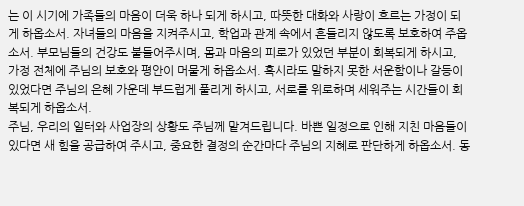는 이 시기에 가족들의 마음이 더욱 하나 되게 하시고, 따뜻한 대화와 사랑이 흐르는 가정이 되게 하옵소서. 자녀들의 마음을 지켜주시고, 학업과 관계 속에서 흔들리지 않도록 보호하여 주옵소서. 부모님들의 건강도 붙들어주시며, 몸과 마음의 피로가 있었던 부분이 회복되게 하시고, 가정 전체에 주님의 보호와 평안이 머물게 하옵소서. 혹시라도 말하지 못한 서운함이나 갈등이 있었다면 주님의 은혜 가운데 부드럽게 풀리게 하시고, 서로를 위로하며 세워주는 시간들이 회복되게 하옵소서.
주님, 우리의 일터와 사업장의 상황도 주님께 맡겨드립니다. 바쁜 일정으로 인해 지친 마음들이 있다면 새 힘을 공급하여 주시고, 중요한 결정의 순간마다 주님의 지혜로 판단하게 하옵소서. 동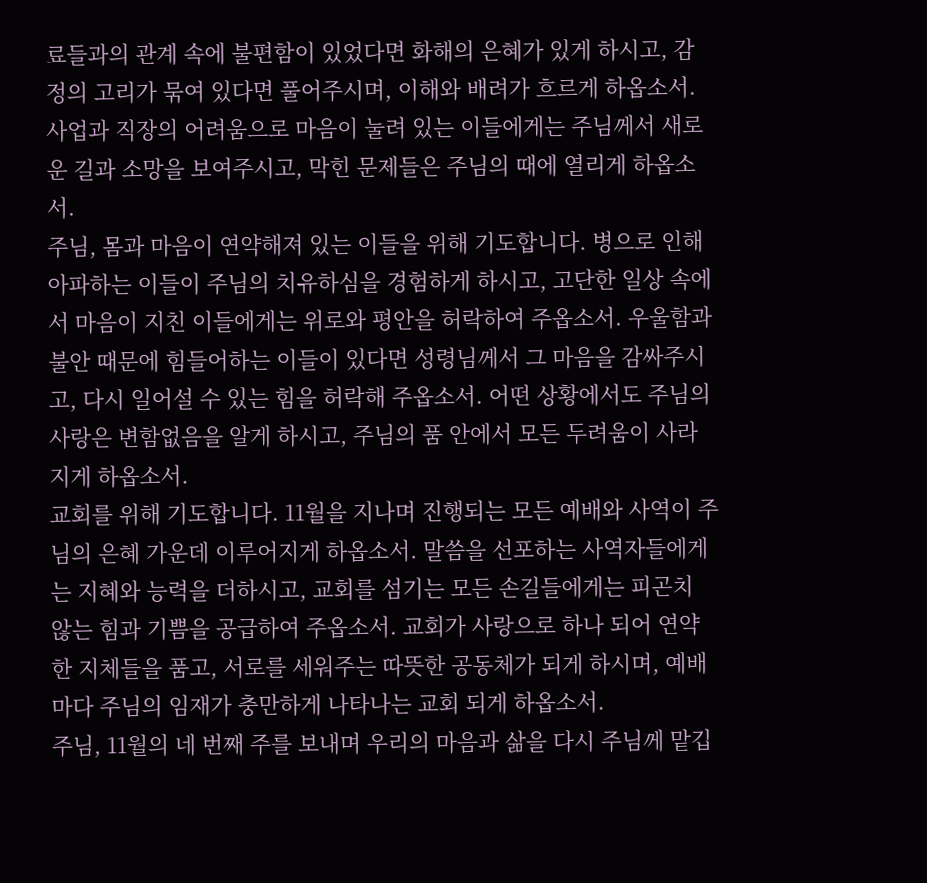료들과의 관계 속에 불편함이 있었다면 화해의 은혜가 있게 하시고, 감정의 고리가 묶여 있다면 풀어주시며, 이해와 배려가 흐르게 하옵소서. 사업과 직장의 어려움으로 마음이 눌려 있는 이들에게는 주님께서 새로운 길과 소망을 보여주시고, 막힌 문제들은 주님의 때에 열리게 하옵소서.
주님, 몸과 마음이 연약해져 있는 이들을 위해 기도합니다. 병으로 인해 아파하는 이들이 주님의 치유하심을 경험하게 하시고, 고단한 일상 속에서 마음이 지친 이들에게는 위로와 평안을 허락하여 주옵소서. 우울함과 불안 때문에 힘들어하는 이들이 있다면 성령님께서 그 마음을 감싸주시고, 다시 일어설 수 있는 힘을 허락해 주옵소서. 어떤 상황에서도 주님의 사랑은 변함없음을 알게 하시고, 주님의 품 안에서 모든 두려움이 사라지게 하옵소서.
교회를 위해 기도합니다. 11월을 지나며 진행되는 모든 예배와 사역이 주님의 은혜 가운데 이루어지게 하옵소서. 말씀을 선포하는 사역자들에게는 지혜와 능력을 더하시고, 교회를 섬기는 모든 손길들에게는 피곤치 않는 힘과 기쁨을 공급하여 주옵소서. 교회가 사랑으로 하나 되어 연약한 지체들을 품고, 서로를 세워주는 따뜻한 공동체가 되게 하시며, 예배마다 주님의 임재가 충만하게 나타나는 교회 되게 하옵소서.
주님, 11월의 네 번째 주를 보내며 우리의 마음과 삶을 다시 주님께 맡깁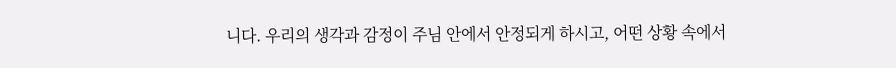니다. 우리의 생각과 감정이 주님 안에서 안정되게 하시고, 어떤 상황 속에서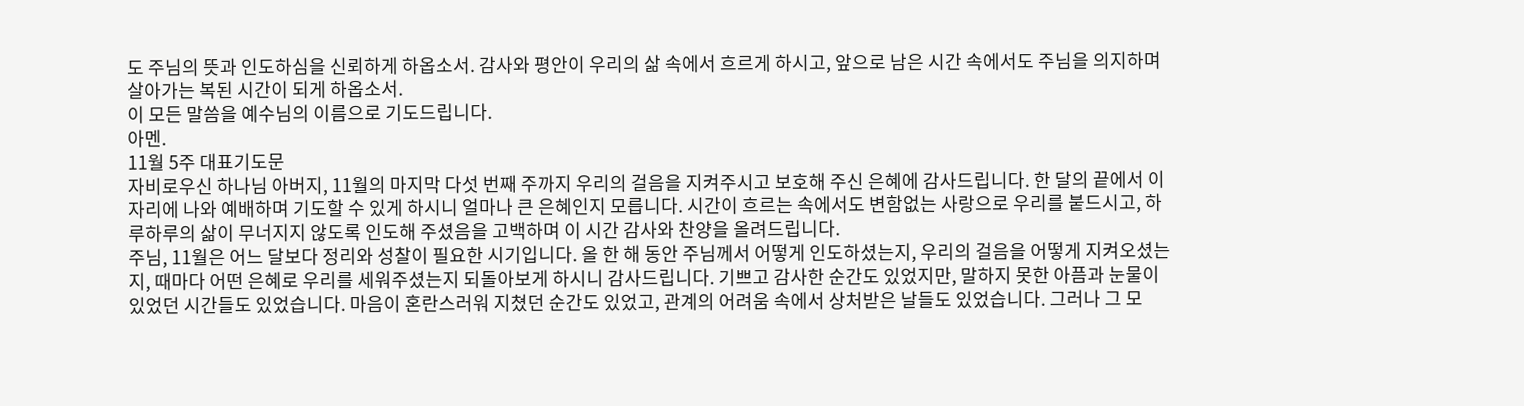도 주님의 뜻과 인도하심을 신뢰하게 하옵소서. 감사와 평안이 우리의 삶 속에서 흐르게 하시고, 앞으로 남은 시간 속에서도 주님을 의지하며 살아가는 복된 시간이 되게 하옵소서.
이 모든 말씀을 예수님의 이름으로 기도드립니다.
아멘.
11월 5주 대표기도문
자비로우신 하나님 아버지, 11월의 마지막 다섯 번째 주까지 우리의 걸음을 지켜주시고 보호해 주신 은혜에 감사드립니다. 한 달의 끝에서 이 자리에 나와 예배하며 기도할 수 있게 하시니 얼마나 큰 은혜인지 모릅니다. 시간이 흐르는 속에서도 변함없는 사랑으로 우리를 붙드시고, 하루하루의 삶이 무너지지 않도록 인도해 주셨음을 고백하며 이 시간 감사와 찬양을 올려드립니다.
주님, 11월은 어느 달보다 정리와 성찰이 필요한 시기입니다. 올 한 해 동안 주님께서 어떻게 인도하셨는지, 우리의 걸음을 어떻게 지켜오셨는지, 때마다 어떤 은혜로 우리를 세워주셨는지 되돌아보게 하시니 감사드립니다. 기쁘고 감사한 순간도 있었지만, 말하지 못한 아픔과 눈물이 있었던 시간들도 있었습니다. 마음이 혼란스러워 지쳤던 순간도 있었고, 관계의 어려움 속에서 상처받은 날들도 있었습니다. 그러나 그 모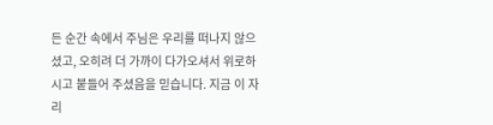든 순간 속에서 주님은 우리를 떠나지 않으셨고, 오히려 더 가까이 다가오셔서 위로하시고 붙들어 주셨음을 믿습니다. 지금 이 자리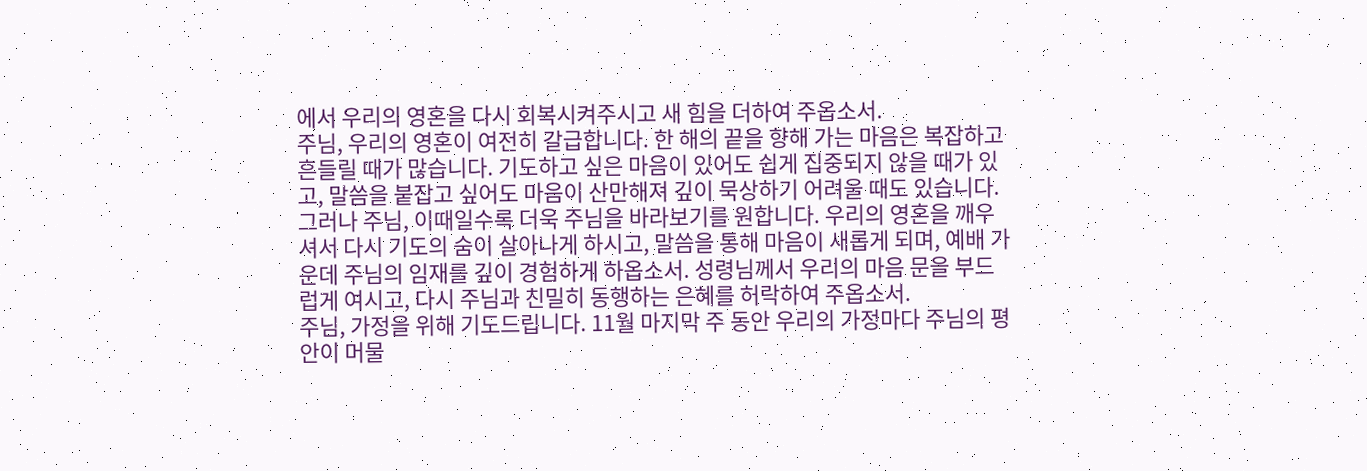에서 우리의 영혼을 다시 회복시켜주시고 새 힘을 더하여 주옵소서.
주님, 우리의 영혼이 여전히 갈급합니다. 한 해의 끝을 향해 가는 마음은 복잡하고 흔들릴 때가 많습니다. 기도하고 싶은 마음이 있어도 쉽게 집중되지 않을 때가 있고, 말씀을 붙잡고 싶어도 마음이 산만해져 깊이 묵상하기 어려울 때도 있습니다. 그러나 주님, 이때일수록 더욱 주님을 바라보기를 원합니다. 우리의 영혼을 깨우셔서 다시 기도의 숨이 살아나게 하시고, 말씀을 통해 마음이 새롭게 되며, 예배 가운데 주님의 임재를 깊이 경험하게 하옵소서. 성령님께서 우리의 마음 문을 부드럽게 여시고, 다시 주님과 친밀히 동행하는 은혜를 허락하여 주옵소서.
주님, 가정을 위해 기도드립니다. 11월 마지막 주 동안 우리의 가정마다 주님의 평안이 머물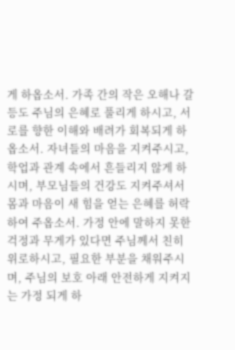게 하옵소서. 가족 간의 작은 오해나 갈등도 주님의 은혜로 풀리게 하시고, 서로를 향한 이해와 배려가 회복되게 하옵소서. 자녀들의 마음을 지켜주시고, 학업과 관계 속에서 흔들리지 않게 하시며, 부모님들의 건강도 지켜주셔서 몸과 마음이 새 힘을 얻는 은혜를 허락하여 주옵소서. 가정 안에 말하지 못한 걱정과 무게가 있다면 주님께서 친히 위로하시고, 필요한 부분을 채워주시며, 주님의 보호 아래 안전하게 지켜지는 가정 되게 하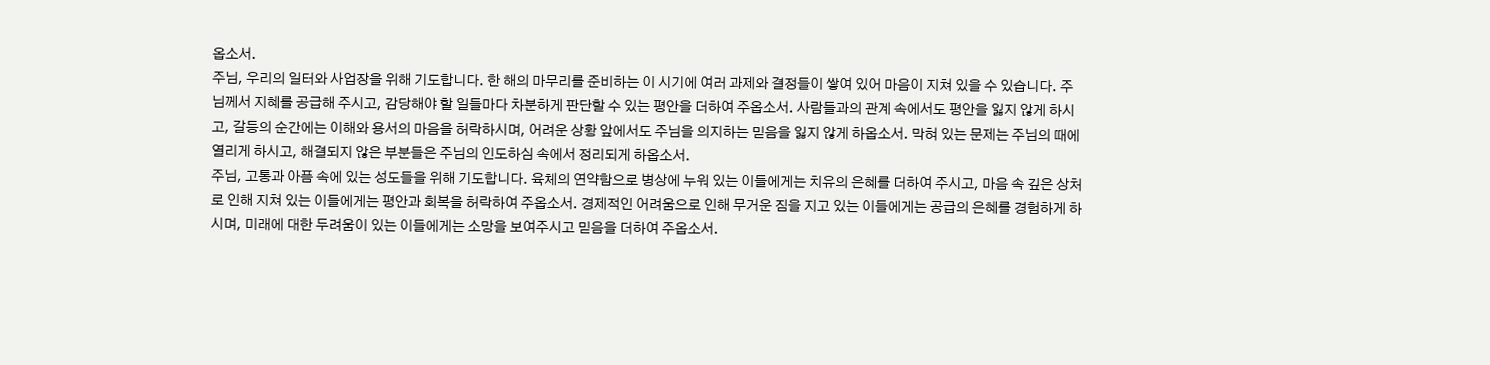옵소서.
주님, 우리의 일터와 사업장을 위해 기도합니다. 한 해의 마무리를 준비하는 이 시기에 여러 과제와 결정들이 쌓여 있어 마음이 지쳐 있을 수 있습니다. 주님께서 지혜를 공급해 주시고, 감당해야 할 일들마다 차분하게 판단할 수 있는 평안을 더하여 주옵소서. 사람들과의 관계 속에서도 평안을 잃지 않게 하시고, 갈등의 순간에는 이해와 용서의 마음을 허락하시며, 어려운 상황 앞에서도 주님을 의지하는 믿음을 잃지 않게 하옵소서. 막혀 있는 문제는 주님의 때에 열리게 하시고, 해결되지 않은 부분들은 주님의 인도하심 속에서 정리되게 하옵소서.
주님, 고통과 아픔 속에 있는 성도들을 위해 기도합니다. 육체의 연약함으로 병상에 누워 있는 이들에게는 치유의 은혜를 더하여 주시고, 마음 속 깊은 상처로 인해 지쳐 있는 이들에게는 평안과 회복을 허락하여 주옵소서. 경제적인 어려움으로 인해 무거운 짐을 지고 있는 이들에게는 공급의 은혜를 경험하게 하시며, 미래에 대한 두려움이 있는 이들에게는 소망을 보여주시고 믿음을 더하여 주옵소서.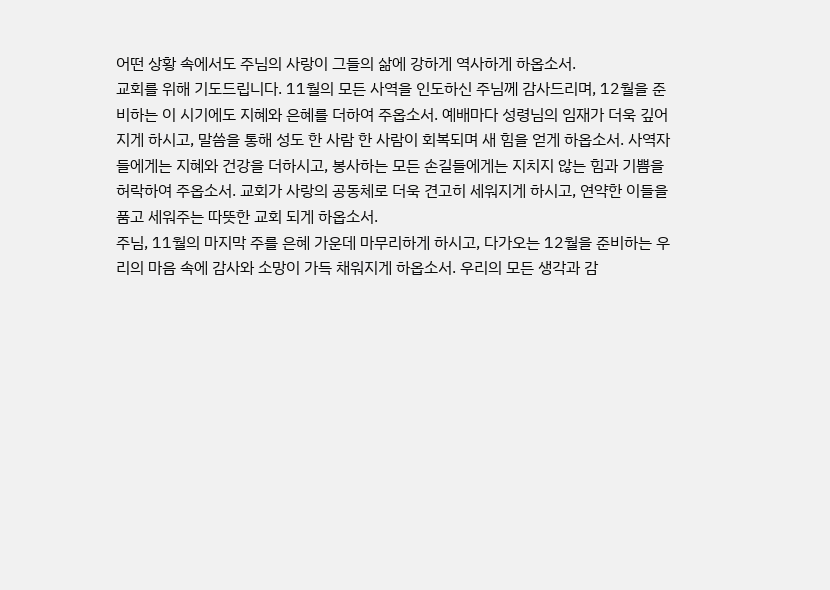어떤 상황 속에서도 주님의 사랑이 그들의 삶에 강하게 역사하게 하옵소서.
교회를 위해 기도드립니다. 11월의 모든 사역을 인도하신 주님께 감사드리며, 12월을 준비하는 이 시기에도 지혜와 은혜를 더하여 주옵소서. 예배마다 성령님의 임재가 더욱 깊어지게 하시고, 말씀을 통해 성도 한 사람 한 사람이 회복되며 새 힘을 얻게 하옵소서. 사역자들에게는 지혜와 건강을 더하시고, 봉사하는 모든 손길들에게는 지치지 않는 힘과 기쁨을 허락하여 주옵소서. 교회가 사랑의 공동체로 더욱 견고히 세워지게 하시고, 연약한 이들을 품고 세워주는 따뜻한 교회 되게 하옵소서.
주님, 11월의 마지막 주를 은혜 가운데 마무리하게 하시고, 다가오는 12월을 준비하는 우리의 마음 속에 감사와 소망이 가득 채워지게 하옵소서. 우리의 모든 생각과 감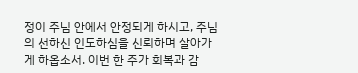정이 주님 안에서 안정되게 하시고, 주님의 선하신 인도하심을 신뢰하며 살아가게 하옵소서. 이번 한 주가 회복과 감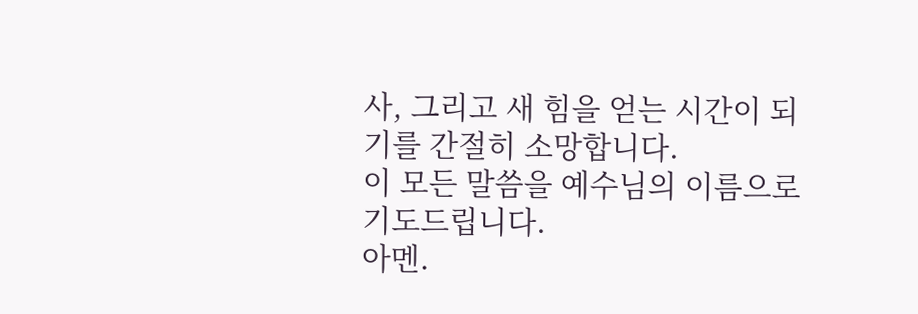사, 그리고 새 힘을 얻는 시간이 되기를 간절히 소망합니다.
이 모든 말씀을 예수님의 이름으로 기도드립니다.
아멘.